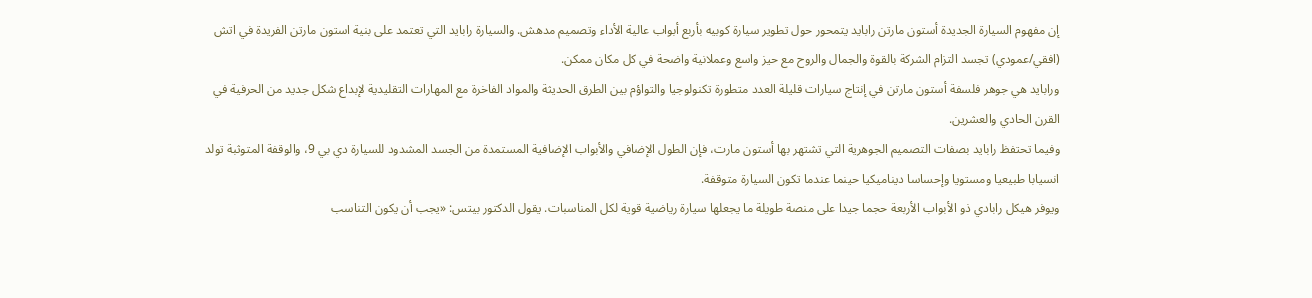إن مفهوم السيارة الجديدة أستون مارتن رابايد يتمحور حول تطوير سيارة كوبيه بأربع أبواب عالية الأداء وتصميم مدهش. والسيارة رابايد التي تعتمد على بنية استون مارتن الفريدة في اتش (افقي/عمودي) تجسد التزام الشركة بالقوة والجمال والروح مع حيز واسع وعملانية واضحة في كل مكان ممكن.
ورابايد هي جوهر فلسفة أستون مارتن في إنتاج سيارات قليلة العدد متطورة تكنولوجيا والتواؤم بين الطرق الحديثة والمواد الفاخرة مع المهارات التقليدية لإبداع شكل جديد من الحرفية في القرن الحادي والعشرين.
وفيما تحتفظ رابايد بصفات التصميم الجوهرية التي تشتهر بها أستون مارت، فإن الطول الإضافي والأبواب الإضافية المستمدة من الجسد المشدود للسيارة دي بي 9، والوقفة المتوثبة تولد انسيابا طبيعيا ومستويا وإحساسا ديناميكيا حينما عندما تكون السيارة متوقفة.
ويوفر هيكل رابادي ذو الأبواب الأربعة حجما جيدا على منصة طويلة ما يجعلها سيارة رياضية قوية لكل المناسبات. يقول الدكتور بيتس: «يجب أن يكون التناسب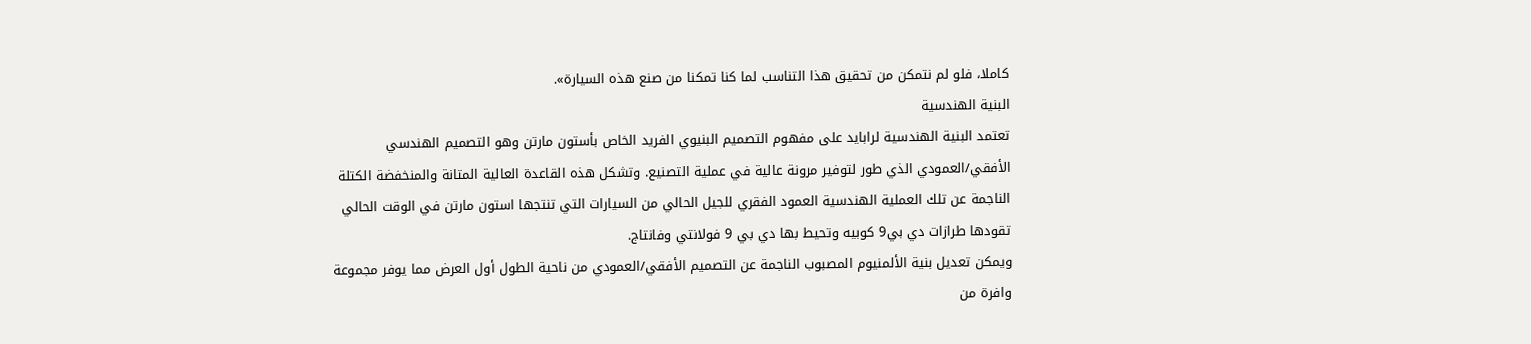كاملا، فلو لم نتمكن من تحقيق هذا التناسب لما كنا تمكنا من صنع هذه السيارة».
البنية الهندسية
تعتمد البنية الهندسية لرابايد على مفهوم التصميم البنيوي الفريد الخاص بأستون مارتن وهو التصميم الهندسي الأفقي/العمودي الذي طور لتوفير مرونة عالية في عملية التصنيع. وتشكل هذه القاعدة العالية المتانة والمنخفضة الكتلة الناجمة عن تلك العملية الهندسية العمود الفقري للجيل الحالي من السيارات التي تنتجها استون مارتن في الوقت الحالي تقودها طرازات دي بي9 كوبيه وتحيط بها دي بي 9 فولانتي وفانتاج.
ويمكن تعديل بنية الألمنيوم المصبوب الناجمة عن التصميم الأفقي/العمودي من ناحية الطول أول العرض مما يوفر مجموعة وافرة من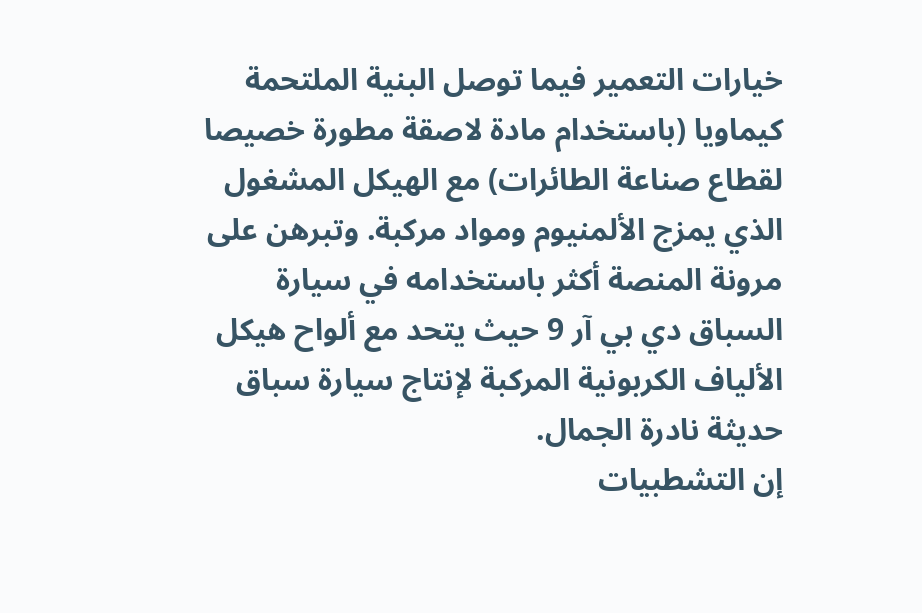خيارات التعمير فيما توصل البنية الملتحمة كيماويا (باستخدام مادة لاصقة مطورة خصيصا لقطاع صناعة الطائرات) مع الهيكل المشغول الذي يمزج الألمنيوم ومواد مركبة. وتبرهن على مرونة المنصة أكثر باستخدامه في سيارة السباق دي بي آر 9 حيث يتحد مع ألواح هيكل الألياف الكربونية المركبة لإنتاج سيارة سباق حديثة نادرة الجمال.
إن التشطبيات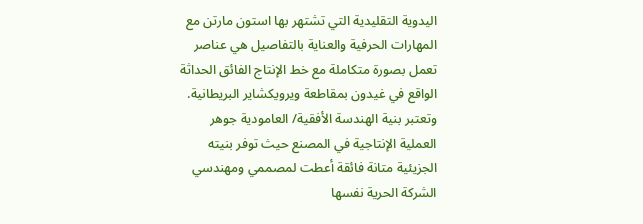اليدوية التقليدية التي تشتهر بها استون مارتن مع المهارات الحرفية والعناية بالتفاصيل هي عناصر تعمل بصورة متكاملة مع خط الإنتاج الفائق الحداثة الواقع في غيدون بمقاطعة ويرويكشاير البريطانية. وتعتبر بنية الهندسة الأفقية/ العامودية جوهر العملية الإنتاجية في المصنع حيث توفر بنيته الجزيئية متانة فائقة أعطت لمصممي ومهندسي الشركة الحرية نفسها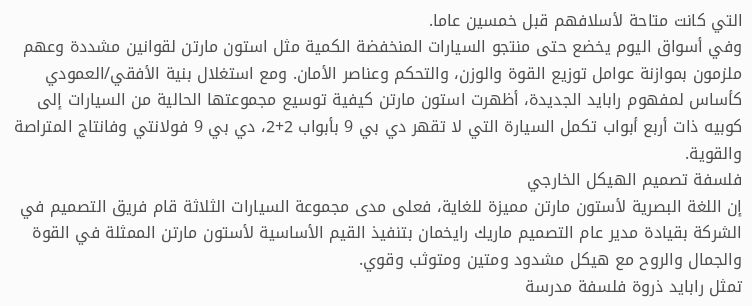التي كانت متاحة لأسلافهم قبل خمسين عاما.
وفي أسواق اليوم يخضع حتى منتجو السيارات المنخفضة الكمية مثل استون مارتن لقوانين مشددة وعهم ملزمون بموازنة عوامل توزيع القوة والوزن، والتحكم وعناصر الأمان. ومع استغلال بنية الأفقي/العمودي كأساس لمفهوم رابايد الجديدة، أظهرت استون مارتن كيفية توسيع مجموعتها الحالية من السيارات إلى كوبيه ذات أربع أبواب تكمل السيارة التي لا تقهر دي بي 9 بأبواب 2+2، دي بي 9 فولانتي وفانتاج المتراصة والقوية.
فلسفة تصميم الهيكل الخارجي
إن اللغة البصرية لأستون مارتن مميزة للغاية، فعلى مدى مجموعة السيارات الثلاثة قام فريق التصميم في الشركة بقيادة مدير عام التصميم ماريك رايخمان بتنفيذ القيم الأساسية لأستون مارتن الممثلة في القوة والجمال والروح مع هيكل مشدود ومتين ومتوثب وقوي.
تمثل رابايد ذروة فلسفة مدرسة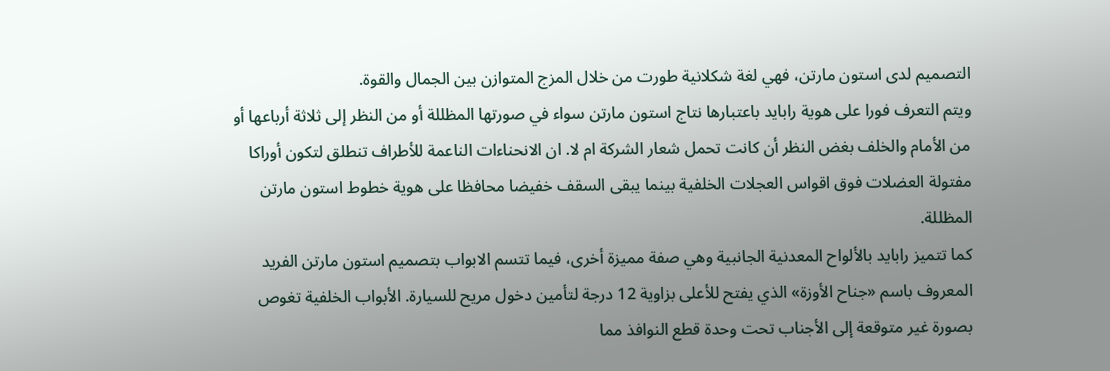التصميم لدى استون مارتن، فهي لغة شكلانية طورت من خلال المزج المتوازن بين الجمال والقوة.
ويتم التعرف فورا على هوية رابايد باعتبارها نتاج استون مارتن سواء في صورتها المظللة أو من النظر إلى ثلاثة أرباعها أو من الأمام والخلف بغض النظر أن كانت تحمل شعار الشركة ام لا. ان الانحناءات الناعمة للأطراف تنطلق لتكون أوراكا مفتولة العضلات فوق اقواس العجلات الخلفية بينما يبقى السقف خفيضا محافظا على هوية خطوط استون مارتن المظللة.
كما تتميز رابايد بالألواح المعدنية الجانبية وهي صفة مميزة أخرى، فيما تتسم الابواب بتصميم استون مارتن الفريد المعروف باسم «جناح الأوزة» الذي يفتح للأعلى بزاوية 12 درجة لتأمين دخول مريح للسيارة. الأبواب الخلفية تغوص بصورة غير متوقعة إلى الأجناب تحت وحدة قطع النوافذ مما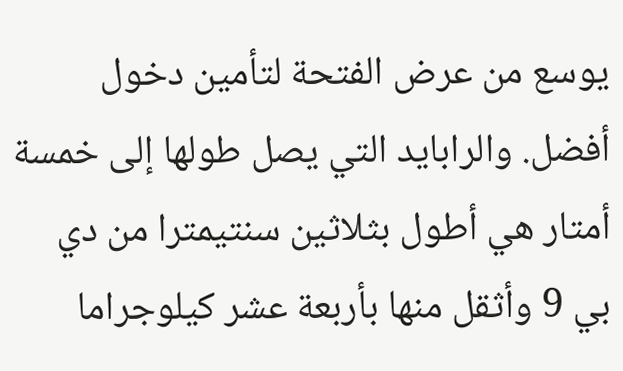يوسع من عرض الفتحة لتأمين دخول أفضل. والرابايد التي يصل طولها إلى خمسة أمتار هي أطول بثلاثين سنتيمترا من دي بي 9 وأثقل منها بأربعة عشر كيلوجراما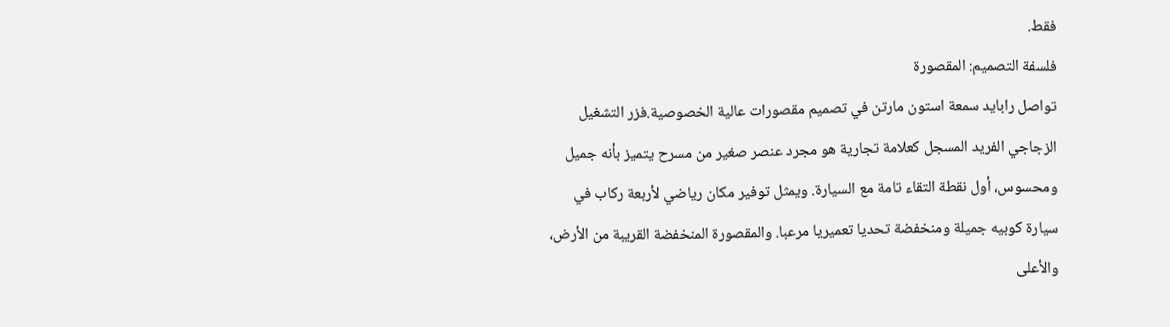فقط.
فلسفة التصميم: المقصورة
تواصل رابايد سمعة استون مارتن في تصميم مقصورات عالية الخصوصية.فزر التشغيل الزجاجي الفريد المسجل كعلامة تجارية هو مجرد عنصر صغير من مسرح يتميز بأنه جميل ومحسوس، أول نقطة التقاء تامة مع السيارة. ويمثل توفير مكان رياضي لأربعة ركاب في سيارة كوبيه جميلة ومنخفضة تحديا تعميريا مرعبا. والمقصورة المنخفضة القريبة من الأرض، والأعلى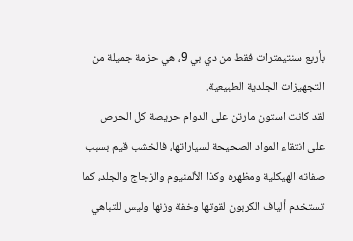بأربع سنتيمترات فقط من دي بي 9، هي حزمة جميلة من التجهيزات الجلدية الطبيعية.
لقد كانت استون مارتن على الدوام حريصة كل الحرص على انتقاء المواد الصحيحة لسياراتها، فالخشب قيم بسبب صفاته الهيكلية ومظهره وكذا الألمنيوم والزجاج والجلد، كما تستخدم ألياف الكربون لقوتها وخفة وزنها وليس للتباهي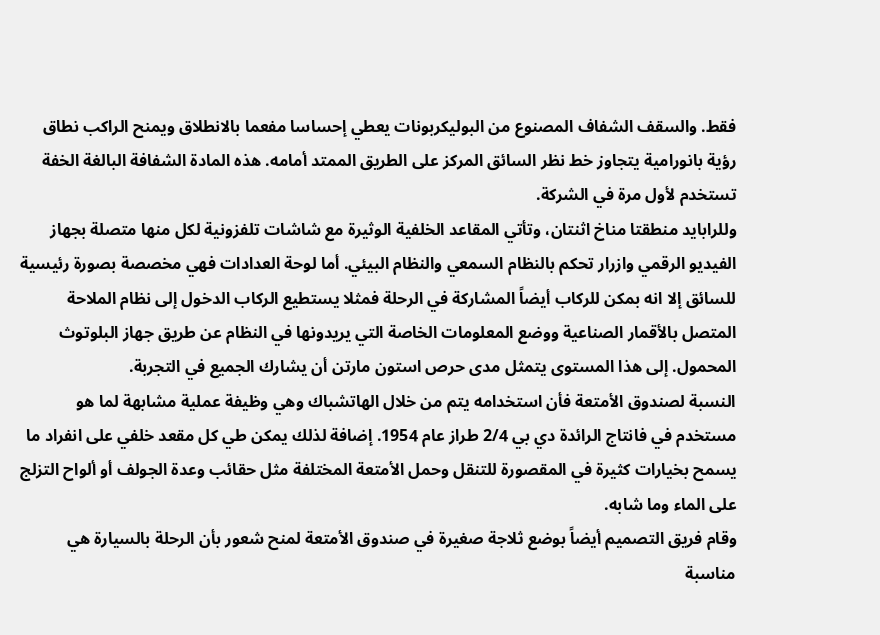فقط. والسقف الشفاف المصنوع من البوليكربونات يعطي إحساسا مفعما بالانطلاق ويمنح الراكب نطاق رؤية بانورامية يتجاوز خط نظر السائق المركز على الطريق الممتد أمامه. هذه المادة الشفافة البالغة الخفة تستخدم لأول مرة في الشركة.
وللرابايد منطقتا مناخ اثنتان، وتأتي المقاعد الخلفية الوثيرة مع شاشات تلفزونية لكل منها متصلة بجهاز الفيديو الرقمي وازرار تحكم بالنظام السمعي والنظام البيئي. أما لوحة العدادات فهي مخصصة بصورة رئيسية للسائق إلا انه بمكن للركاب أيضاً المشاركة في الرحلة فمثلا يستطيع الركاب الدخول إلى نظام الملاحة المتصل بالأقمار الصناعية ووضع المعلومات الخاصة التي يريدونها في النظام عن طريق جهاز البلوتوث المحمول. إلى هذا المستوى يتمثل مدى حرص استون مارتن أن يشارك الجميع في التجربة.
النسبة لصندوق الأمتعة فأن استخدامه يتم من خلال الهاتشباك وهي وظيفة عملية مشابهة لما هو مستخدم في فانتاج الرائدة دي بي 2/4 طراز عام 1954. إضافة لذلك يمكن طي كل مقعد خلفي على انفراد ما يسمح بخيارات كثيرة في المقصورة للتنقل وحمل الأمتعة المختلفة مثل حقائب وعدة الجولف أو ألواح التزلج على الماء وما شابه.
وقام فريق التصميم أيضاً بوضع ثلاجة صغيرة في صندوق الأمتعة لمنح شعور بأن الرحلة بالسيارة هي مناسبة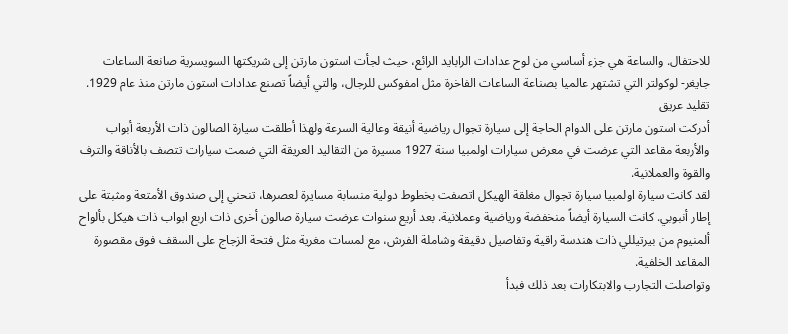للاحتفال. والساعة هي جزء أساسي من لوح عدادات الرابايد الرائع، حيث لجأت استون مارتن إلى شريكتها السويسرية صانعة الساعات جايغر- لوكولتر التي تشتهر عالميا بصناعة الساعات الفاخرة مثل امفوكس للرجال، والتي أيضاً تصنع عدادات استون مارتن منذ عام 1929.
تقليد عريق
أدركت استون مارتن على الدوام الحاجة إلى سيارة تجوال رياضية أنيقة وعالية السرعة ولهذا أطلقت سيارة الصالون ذات الأربعة أبواب والأربعة مقاعد التي عرضت في معرض سيارات اولمبيا سنة 1927 مسيرة من التقاليد العريقة التي ضمت سيارات تتصف بالأناقة والترف والقوة والعملانية.
لقد كانت سيارة اولمبيا سيارة تجوال مغلقة الهيكل اتصفت بخطوط دولية منسابة مسايرة لعصرها، تنحني إلى صندوق الأمتعة ومثبتة على إطار أنبوبي. كانت السيارة أيضاً منخفضة ورياضية وعملانية. بعد أريع سنوات عرضت سيارة صالون أخرى ذات اربع ابواب ذات هيكل بألواح ألمنيوم من بيرتيللي ذات هندسة راقية وتفاصيل دقيقة وشاملة الفرش، مع لمسات مغرية مثل فتحة الزجاج على السقف فوق مقصورة المقاعد الخلفية.
وتواصلت التجارب والابتكارات بعد ذلك فبدأ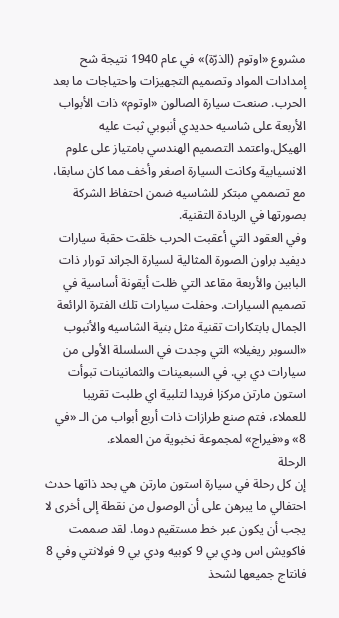مشروع «اوتوم (الذرّة)» في عام 1940 نتيجة شح إمدادات المواد وتصميم التجهيزات واحتياجات ما بعد الحرب. صنعت سيارة الصالون «اوتوم» ذات الأبواب الأربعة على شاسيه حديدي أنبوبي ثبت عليه الهيكل.واعتمد التصميم الهندسي بامتياز على علوم الانسيابية وكانت السيارة اصغر وأخف مما كان سابقا، مع تصممي مبتكر للشاسيه ضمن احتفاظ الشركة بصورتها في الريادة التقنية.
وفي العقود التي أعقبت الحرب خلقت حقبة سيارات ديفيد براون الصورة المثالية لسيارة الجراند تورار ذات البابين والأربعة مقاعد التي ظلت أيقونة أساسية في تصميم السيارات. وحفلت سيارات تلك الفترة الرائعة الجمال بابتكارات تقنية مثل بنية الشاسيه والأنبوب «السوبر ريغيلا» التي وجدت في السلسلة الأولى من سيارات دي بي. في السبعينات والثمانينات تبوأت استون مارتن مركزا فريدا لتلبية اي طلبت تقريبا للعملاء، فتم صنع طرازات ذات أربع أبواب من الـ «في 8» و«فيراج» لمجموعة نخبوية من العملاء.
الرحلة
إن كل رحلة في سيارة استون مارتن هي بحد ذاتها حدث احتفالي ما يبرهن على أن الوصول من نقطة إلى أخرى لا يجب أن يكون عبر خط مستقيم دوما. لقد صممت فاكويش اس ودي بي 9 كوبيه ودي بي 9 فولانتي وفي 8 فانتاج جميعها لشحذ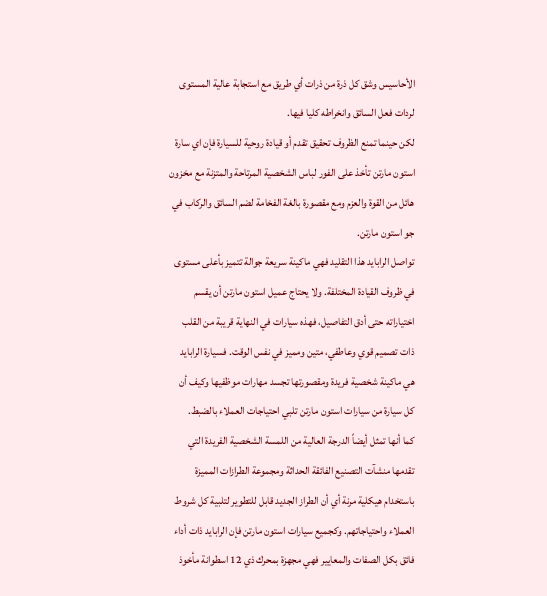الأحاسيس وشق كل ذرة من ذرات أي طريق مع استجابة عالية المستوى لردات فعل السائق وانخراطه كليا فيها.
لكن حينما تمنع الظروف تحقيق تقدم أو قيادة روحية للسيارة فإن اي سارة استون مارتن تأخذ على الفور لباس الشخصية المرتاحة والمتزنة مع مخزون هائل من القوة والعزم ومع مقصورة بالغة الفخامة لضم السائق والركاب في جو استون مارتن.
تواصل الرابايد هذا التقليد فهي ماكينة سريعة جوالة تتميز بأعلى مستوى في ظروف القيادة المختلفة. ولا يحتاج عميل استون مارتن أن يقسم اختياراته حتى أدق التفاصيل، فهذه سيارات في النهاية قريبة من القلب ذات تصميم قوي وعاطفي، متين ومميز في نفس الوقت. فسيارة الرابايد هي ماكينة شخصية فريدة ومقصورتها تجسد مهارات موظفيها وكيف أن كل سيارة من سيارات استون مارتن تلبي احتياجات العملاء بالضبط.
كما أنها تمثل أيضاً الدرجة العالية من اللمسة الشخصية الفريدة التي تقدمها منشآت التصنيع الفائقة الحداثة ومجموعة الطرازات المميزة باستخدام هيكلية مرنة أي أن الطراز الجديد قابل للتطوير لتلبية كل شروط العملاء واحتياجاتهم. وكجميع سيارات استون مارتن فإن الرابايد ذات أداء فائق بكل الصفات والمعايير فهي مجهزة بمحرك ذي 12 اسطوانة مأخوذ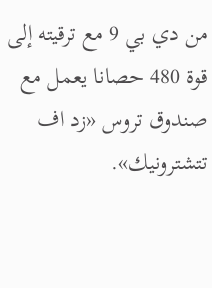من دي بي 9 مع ترقيته إلى قوة 480 حصانا يعمل مع صندوق تروس «زد اف تتشترونيك».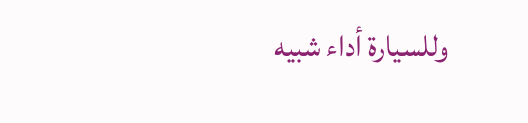وللسيارة أداء شبيه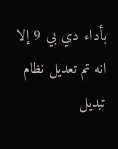بأداء دي بي 9 إلا انه تم تعديل نظام تبديل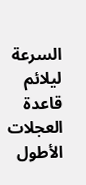السرعة ليلائم قاعدة العجلات الأطول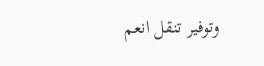وتوفير تنقل انعم